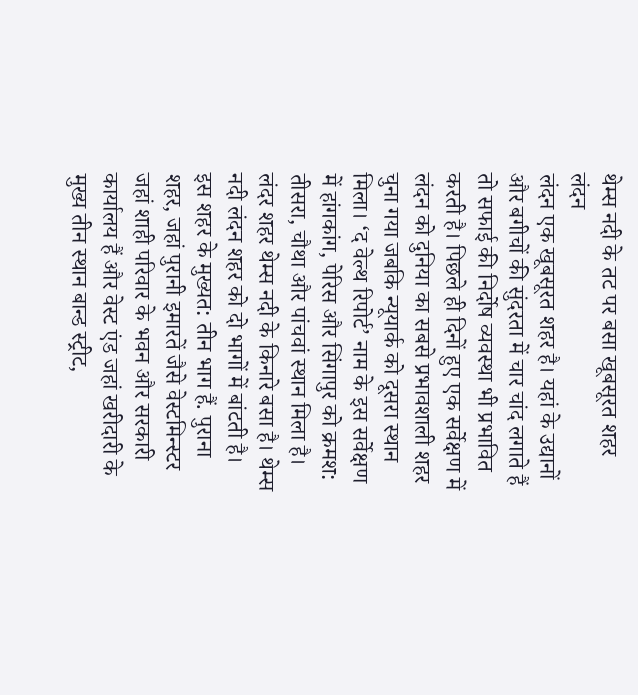थेम्स नदी के तट पर बसा खूबसूरत शहर लंदन
लंदन एक खूबसूरत शहर है। यहां के उद्यानों और बगीचों की सुंदरता में चार चांद लगाते हैं तो सफाई की निर्दोष व्यवस्था भी प्रभावित करती है। पिछले ही दिनों हुए एक सर्वेक्षण में लंदन को दुनिया का सबसे प्रभावशाली शहर चुना गया जबकि न्यूयार्क को दूसरा स्थान मिला। ‘द वेल्थ रिपोर्ट’ नाम के इस सर्वेक्षण में हांगकांग, पेरिस और सिंगापुर को क्रमश: तीसरा, चौथा और पांचवां स्थान मिला है।
लंदर शहर थेम्स नदी के किनारे बसा है। थेम्स नदी लंदन शहर को दो भागों में बांटती है। इस शहर के मुख्यत: तीन भाग हैं. पुराना शहर, जहां पुरानी इमारतें जैसे वेस्टमिन्स्टर जहां शाही परिवार के भवन और सरकारी कार्यालय हैं और वेस्ट एंड जहां खरीदारी के मुख्य तीन स्थान बान्ड स्ट्रीट,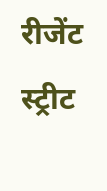रीजेंट स्ट्रीट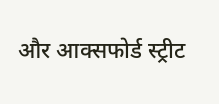और आक्सफोर्ड स्ट्रीट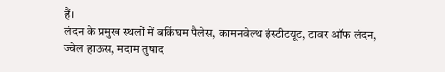हैं।
लंदन के प्रमुख स्थलों में बकिंघम पैलेस, कामनवेल्थ इंस्टीटयूट, टावर ऑफ लंदन, ज्वेल हाऊस, मदाम तुषाद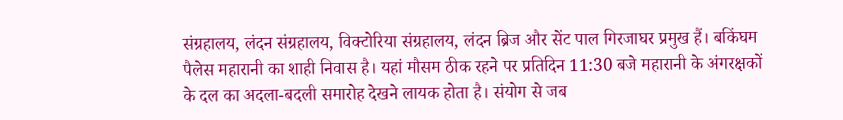संग्रहालय, लंदन संग्रहालय, विक्टोरिया संग्रहालय, लंदन ब्रिज और सेंट पाल गिरजाघर प्रमुख हैं। बकिंघम पैलेस महारानी का शाही निवास है। यहां मौसम ठीक रहने पर प्रतिदिन 11:30 बजे महारानी के अंगरक्षकों के दल का अदला-बदली समारोह देखने लायक होता है। संयोग से जब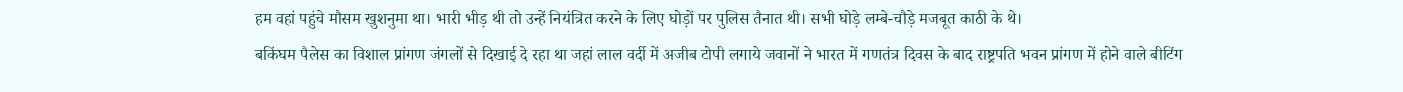हम वहां पहुंचे मौसम खुशनुमा था। भारी भीड़ थी तो उन्हें नियंत्रित करने के लिए घोड़ों पर पुलिस तैनात थी। सभी घोड़े लम्बे-चौड़े मजबूत काठी के थे।
बकिंघम पैलेस का विशाल प्रांगण जंगलों से दिखाई दे रहा था जहां लाल वर्दी में अजीब टोपी लगाये जवानों ने भारत में गणतंत्र दिवस के बाद राष्ट्रपति भवन प्रांगण में होने वाले बीटिंग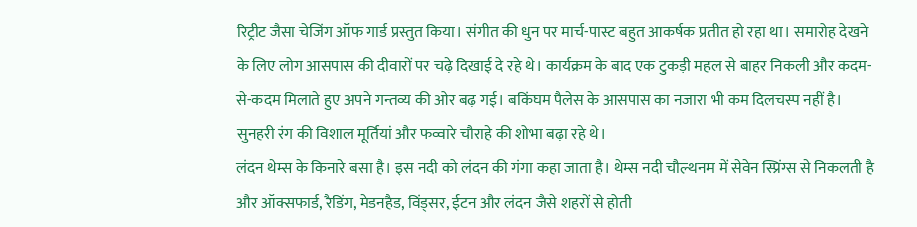रिट्रीट जैसा चेजिंग ऑफ गार्ड प्रस्तुत किया। संगीत की धुन पर मार्च-पास्ट बहुत आकर्षक प्रतीत हो रहा था। समारोह देखने के लिए लोग आसपास की दीवारों पर चढ़े दिखाई दे रहे थे। कार्यक्रम के बाद एक टुकड़ी महल से बाहर निकली और कदम-से-कदम मिलाते हुए अपने गन्तव्य की ओर बढ़ गई। बकिंघम पैलेस के आसपास का नजारा भी कम दिलचस्प नहीं है। सुनहरी रंग की विशाल मूर्तियां और फव्वारे चौराहे की शोभा बढ़ा रहे थे।
लंदन थेम्स के किनारे बसा है। इस नदी को लंदन की गंगा कहा जाता है। थेम्स नदी चौल्थनम में सेवेन स्प्रिंग्स से निकलती है और ऑक्सफार्ड, रैडिंग, मेडनहैड, विंड्सर, ईटन और लंदन जैसे शहरों से होती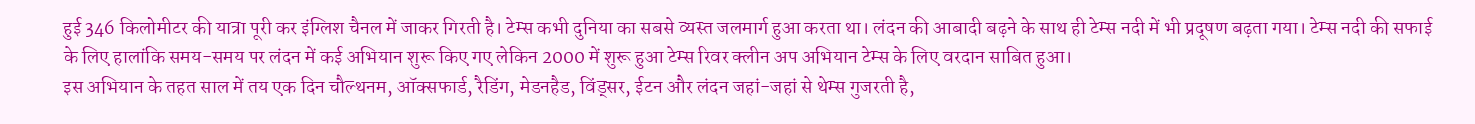हुई 346 किलोमीटर की यात्रा पूरी कर इंग्लिश चैनल में जाकर गिरती है। टेम्स कभी दुनिया का सबसे व्यस्त जलमार्ग हुआ करता था। लंदन की आबादी बढ़ने के साथ ही टेम्स नदी में भी प्रदूषण बढ़ता गया। टेम्स नदी की सफाई के लिए हालांकि समय-समय पर लंदन में कई अभियान शुरू किए गए लेकिन 2000 में शुरू हुआ टेम्स रिवर क्लीन अप अभियान टेम्स के लिए वरदान साबित हुआ।
इस अभियान के तहत साल में तय एक दिन चौल्थनम, ऑक्सफार्ड, रैडिंग, मेडनहैड, विंड्सर, ईटन और लंदन जहां-जहां से थेम्स गुजरती है,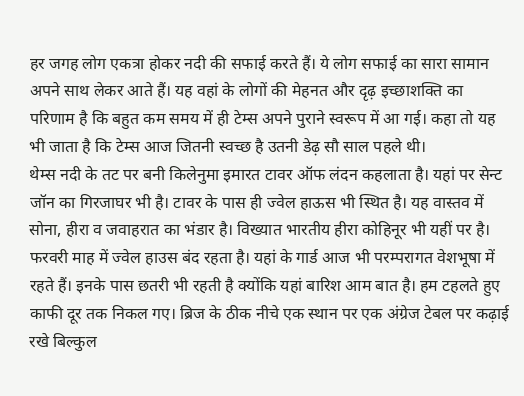हर जगह लोग एकत्रा होकर नदी की सफाई करते हैं। ये लोग सफाई का सारा सामान अपने साथ लेकर आते हैं। यह वहां के लोगों की मेहनत और दृढ़ इच्छाशक्ति का परिणाम है कि बहुत कम समय में ही टेम्स अपने पुराने स्वरूप में आ गई। कहा तो यह भी जाता है कि टेम्स आज जितनी स्वच्छ है उतनी डेढ़ सौ साल पहले थी।
थेम्स नदी के तट पर बनी किलेनुमा इमारत टावर ऑफ लंदन कहलाता है। यहां पर सेन्ट जॉन का गिरजाघर भी है। टावर के पास ही ज्वेल हाऊस भी स्थित है। यह वास्तव में सोना, हीरा व जवाहरात का भंडार है। विख्यात भारतीय हीरा कोहिनूर भी यहीं पर है। फरवरी माह में ज्वेल हाउस बंद रहता है। यहां के गार्ड आज भी परम्परागत वेशभूषा में रहते हैं। इनके पास छतरी भी रहती है क्योंकि यहां बारिश आम बात है। हम टहलते हुए काफी दूर तक निकल गए। ब्रिज के ठीक नीचे एक स्थान पर एक अंग्रेज टेबल पर कढ़ाई रखे बिल्कुल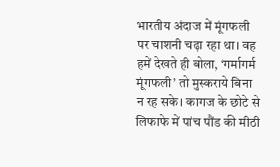भारतीय अंदाज में मूंगफली पर चाशनी चढ़ा रहा था। वह हमें देखते ही बोला, ‘गर्मागर्म मूंगफली’ तो मुस्कराये बिना न रह सके। कागज के छोटे से लिफाफे में पांच पौंड की मीठी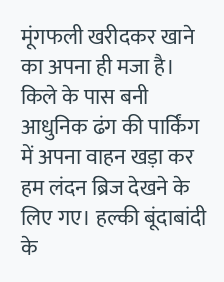मूंगफली खरीदकर खाने का अपना ही मजा है।
किले के पास बनी आधुनिक ढंग की पार्किंग में अपना वाहन खड़ा कर हम लंदन ब्रिज देखने के लिए गए। हल्की बूंदाबांदी के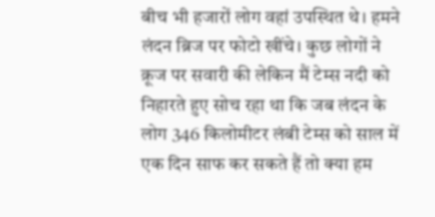बीच भी हजारों लोग वहां उपस्थित थे। हमने लंदन ब्रिज पर फोटो खींचे। कुछ लोगों ने क्रूज पर सवारी की लेकिन मैं टेम्स नदी को निहारते हुए सोच रहा था कि जब लंदन के लोग 346 किलोमीटर लंबी टेम्स को साल में एक दिन साफ कर सकते हैं तो क्या हम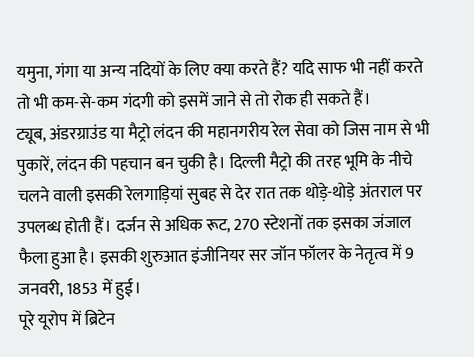यमुना, गंगा या अन्य नदियों के लिए क्या करते हैं? यदि साफ भी नहीं करते तो भी कम-से-कम गंदगी को इसमें जाने से तो रोक ही सकते हैं।
ट्यूब, अंडरग्राउंड या मैट्रो लंदन की महानगरीय रेल सेवा को जिस नाम से भी पुकारें, लंदन की पहचान बन चुकी है। दिल्ली मैट्रो की तरह भूमि के नीचे चलने वाली इसकी रेलगाड़ियां सुबह से देर रात तक थोड़े-थोड़े अंतराल पर उपलब्ध होती हैं। दर्जन से अधिक रूट, 270 स्टेशनों तक इसका जंजाल फैला हुआ है। इसकी शुरुआत इंजीनियर सर जॉन फॉलर के नेतृत्व में 9 जनवरी, 1853 में हुई।
पूरे यूरोप में ब्रिटेन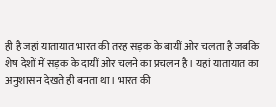ही है जहां यातायात भारत की तरह सड़क के बायीं ओर चलता है जबकि शेष देशों में सड़क के दायीं ओर चलने का प्रचलन है। यहां यातायात का अनुशासन देखते ही बनता था। भारत की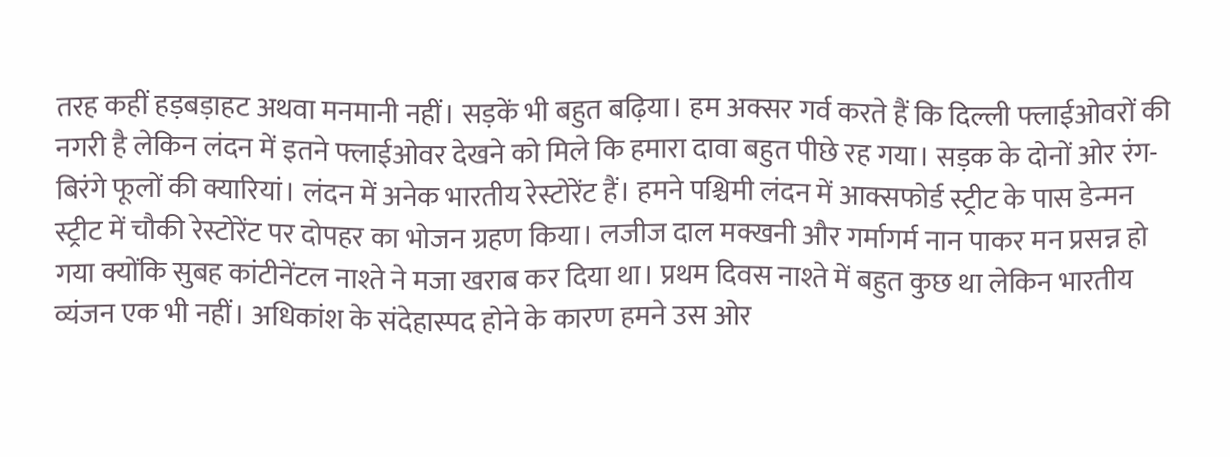तरह कहीं हड़बड़ाहट अथवा मनमानी नहीं। सड़कें भी बहुत बढ़िया। हम अक्सर गर्व करते हैं कि दिल्ली फ्लाईओवरों की नगरी है लेकिन लंदन में इतने फ्लाईओवर देखने को मिले कि हमारा दावा बहुत पीछे रह गया। सड़क के दोनों ओर रंग-बिरंगे फूलों की क्यारियां। लंदन में अनेक भारतीय रेस्टोरेंट हैं। हमने पश्चिमी लंदन में आक्सफोर्ड स्ट्रीट के पास डेन्मन स्ट्रीट में चौकी रेस्टोरेंट पर दोपहर का भोजन ग्रहण किया। लजीज दाल मक्खनी और गर्मागर्म नान पाकर मन प्रसन्न हो गया क्योंकि सुबह कांटीनेंटल नाश्ते ने मजा खराब कर दिया था। प्रथम दिवस नाश्ते में बहुत कुछ था लेकिन भारतीय व्यंजन एक भी नहीं। अधिकांश के संदेहास्पद होने के कारण हमने उस ओर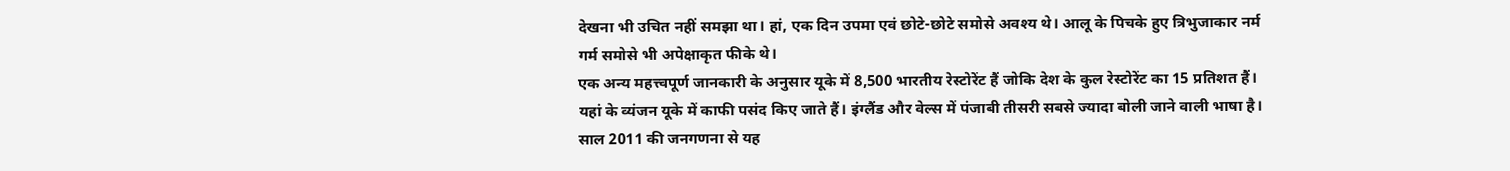देखना भी उचित नहीं समझा था। हां, एक दिन उपमा एवं छोटे-छोटे समोसे अवश्य थे। आलू के पिचके हुए त्रिभुजाकार नर्म गर्म समोसे भी अपेक्षाकृत फीके थे।
एक अन्य महत्त्वपूर्ण जानकारी के अनुसार यूके में 8,500 भारतीय रेस्टोरेंट हैं जोकि देश के कुल रेस्टोरेंट का 15 प्रतिशत हैं। यहां के व्यंजन यूके में काफी पसंद किए जाते हैं। इंग्लैंड और वेल्स में पंजाबी तीसरी सबसे ज्यादा बोली जाने वाली भाषा है। साल 2011 की जनगणना से यह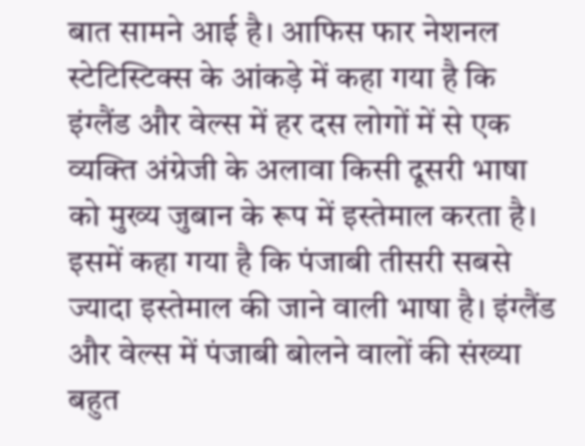बात सामने आई है। आफिस फार नेशनल स्टेटिस्टिक्स के आंकड़े में कहा गया है कि इंग्लैंड और वेल्स में हर दस लोगों में से एक व्यक्ति अंग्रेजी के अलावा किसी दूसरी भाषा को मुख्य जुबान के रूप में इस्तेमाल करता है। इसमें कहा गया है कि पंजाबी तीसरी सबसे ज्यादा इस्तेमाल की जाने वाली भाषा है। इंग्लैंड और वेल्स में पंजाबी बोलने वालों की संख्या बहुत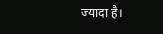ज्यादा है।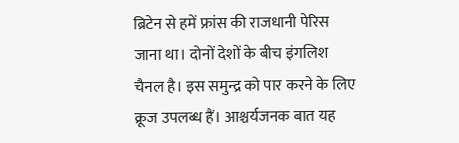ब्रिटेन से हमें फ्रांस की राजधानी पेरिस जाना था। दोनों देशों के बीच इंगलिश चैनल है। इस समुन्द्र को पार करने के लिए क्रूज उपलब्ध हैं। आश्चर्यजनक बात यह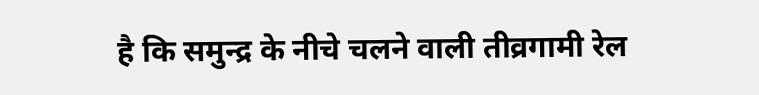है कि समुन्द्र के नीचे चलने वाली तीव्रगामी रेल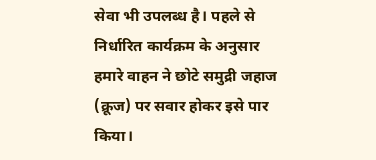सेवा भी उपलब्ध है। पहले से निर्धारित कार्यक्रम के अनुसार हमारे वाहन ने छोटे समुद्री जहाज (क्रूज) पर सवार होकर इसे पार किया।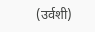(उर्वशी)